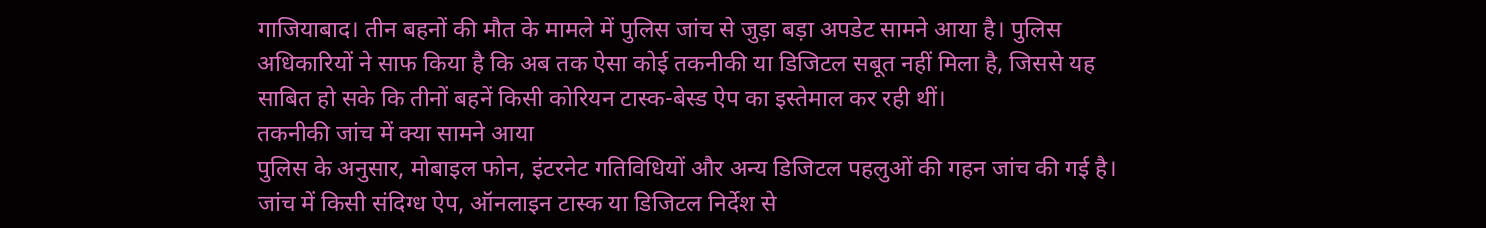गाजियाबाद। तीन बहनों की मौत के मामले में पुलिस जांच से जुड़ा बड़ा अपडेट सामने आया है। पुलिस अधिकारियों ने साफ किया है कि अब तक ऐसा कोई तकनीकी या डिजिटल सबूत नहीं मिला है, जिससे यह साबित हो सके कि तीनों बहनें किसी कोरियन टास्क-बेस्ड ऐप का इस्तेमाल कर रही थीं।
तकनीकी जांच में क्या सामने आया
पुलिस के अनुसार, मोबाइल फोन, इंटरनेट गतिविधियों और अन्य डिजिटल पहलुओं की गहन जांच की गई है। जांच में किसी संदिग्ध ऐप, ऑनलाइन टास्क या डिजिटल निर्देश से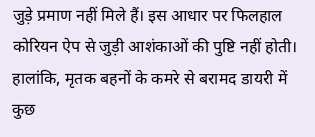जुड़े प्रमाण नहीं मिले हैं। इस आधार पर फिलहाल कोरियन ऐप से जुड़ी आशंकाओं की पुष्टि नहीं होती।
हालांकि, मृतक बहनों के कमरे से बरामद डायरी में कुछ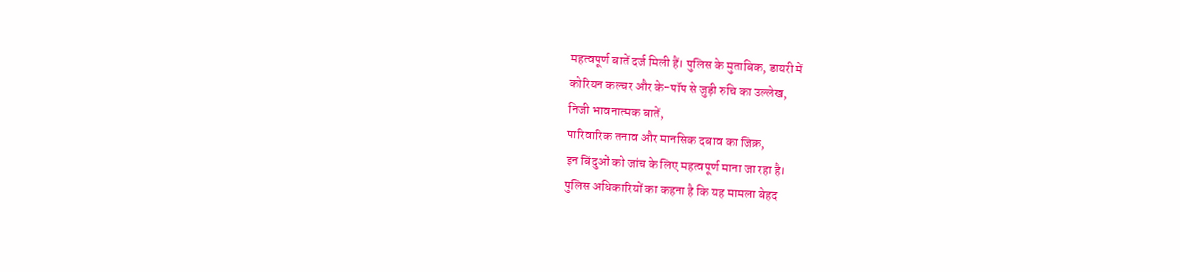महत्वपूर्ण बातें दर्ज मिली हैं। पुलिस के मुताबिक, डायरी में
कोरियन कल्चर और के-पॉप से जुड़ी रुचि का उल्लेख,
निजी भावनात्मक बातें,
पारिवारिक तनाव और मानसिक दबाव का जिक्र,
इन बिंदुओं को जांच के लिए महत्वपूर्ण माना जा रहा है।
पुलिस अधिकारियों का कहना है कि यह मामला बेहद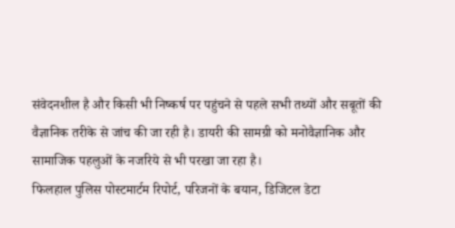संवेदनशील है और किसी भी निष्कर्ष पर पहुंचने से पहले सभी तथ्यों और सबूतों की वैज्ञानिक तरीके से जांच की जा रही है। डायरी की सामग्री को मनोवैज्ञानिक और सामाजिक पहलुओं के नजरिये से भी परखा जा रहा है।
फिलहाल पुलिस पोस्टमार्टम रिपोर्ट, परिजनों के बयान, डिजिटल डेटा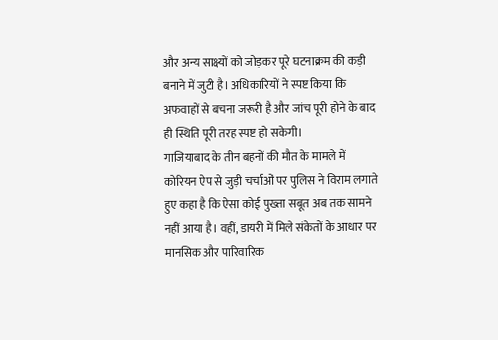और अन्य साक्ष्यों को जोड़कर पूरे घटनाक्रम की कड़ी बनाने में जुटी है। अधिकारियों ने स्पष्ट किया कि अफवाहों से बचना जरूरी है और जांच पूरी होने के बाद ही स्थिति पूरी तरह स्पष्ट हो सकेगी।
गाजियाबाद के तीन बहनों की मौत के मामले में कोरियन ऐप से जुड़ी चर्चाओं पर पुलिस ने विराम लगाते हुए कहा है कि ऐसा कोई पुख्ता सबूत अब तक सामने नहीं आया है। वहीं, डायरी में मिले संकेतों के आधार पर मानसिक और पारिवारिक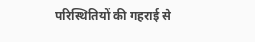परिस्थितियों की गहराई से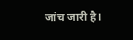जांच जारी है।